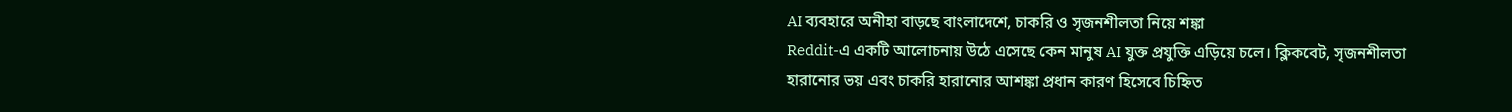AI ব্যবহারে অনীহা বাড়ছে বাংলাদেশে, চাকরি ও সৃজনশীলতা নিয়ে শঙ্কা
Reddit-এ একটি আলোচনায় উঠে এসেছে কেন মানুষ AI যুক্ত প্রযুক্তি এড়িয়ে চলে। ক্লিকবেট, সৃজনশীলতা হারানোর ভয় এবং চাকরি হারানোর আশঙ্কা প্রধান কারণ হিসেবে চিহ্নিত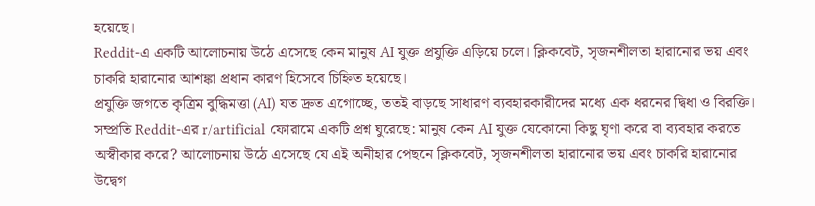হয়েছে।
Reddit-এ একটি আলোচনায় উঠে এসেছে কেন মানুষ AI যুক্ত প্রযুক্তি এড়িয়ে চলে। ক্লিকবেট, সৃজনশীলতা হারানোর ভয় এবং চাকরি হারানোর আশঙ্কা প্রধান কারণ হিসেবে চিহ্নিত হয়েছে।
প্রযুক্তি জগতে কৃত্রিম বুদ্ধিমত্তা (AI) যত দ্রুত এগোচ্ছে, ততই বাড়ছে সাধারণ ব্যবহারকারীদের মধ্যে এক ধরনের দ্বিধা ও বিরক্তি। সম্প্রতি Reddit-এর r/artificial ফোরামে একটি প্রশ্ন ঘুরেছে: মানুষ কেন AI যুক্ত যেকোনো কিছু ঘৃণা করে বা ব্যবহার করতে অস্বীকার করে? আলোচনায় উঠে এসেছে যে এই অনীহার পেছনে ক্লিকবেট, সৃজনশীলতা হারানোর ভয় এবং চাকরি হারানোর উদ্বেগ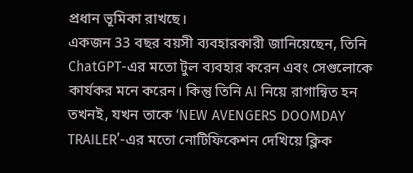প্রধান ভূমিকা রাখছে।
একজন 33 বছর বয়সী ব্যবহারকারী জানিয়েছেন, তিনি ChatGPT-এর মতো টুল ব্যবহার করেন এবং সেগুলোকে কার্যকর মনে করেন। কিন্তু তিনি AI নিয়ে রাগান্বিত হন তখনই, যখন তাকে ‘NEW AVENGERS DOOMDAY TRAILER’-এর মতো নোটিফিকেশন দেখিয়ে ক্লিক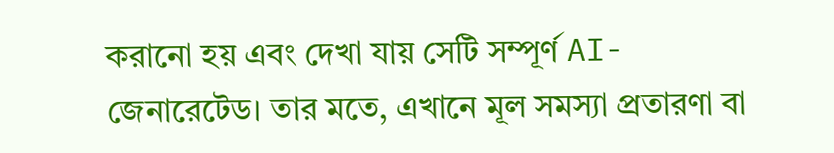করানো হয় এবং দেখা যায় সেটি সম্পূর্ণ AI-জেনারেটেড। তার মতে, এখানে মূল সমস্যা প্রতারণা বা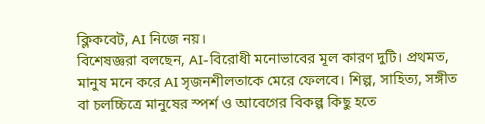ক্লিকবেট, AI নিজে নয়।
বিশেষজ্ঞরা বলছেন, AI-বিরোধী মনোভাবের মূল কারণ দুটি। প্রথমত, মানুষ মনে করে AI সৃজনশীলতাকে মেরে ফেলবে। শিল্প, সাহিত্য, সঙ্গীত বা চলচ্চিত্রে মানুষের স্পর্শ ও আবেগের বিকল্প কিছু হতে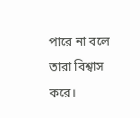পারে না বলে তারা বিশ্বাস করে।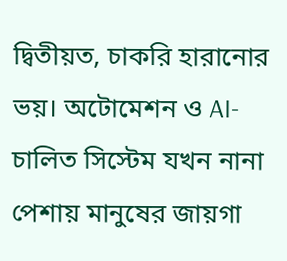দ্বিতীয়ত, চাকরি হারানোর ভয়। অটোমেশন ও AI-চালিত সিস্টেম যখন নানা পেশায় মানুষের জায়গা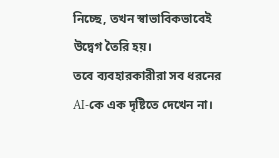নিচ্ছে, তখন স্বাভাবিকভাবেই উদ্বেগ তৈরি হয়।
তবে ব্যবহারকারীরা সব ধরনের AI-কে এক দৃষ্টিতে দেখেন না।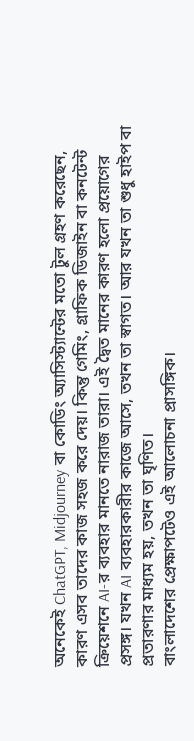অনেকেই ChatGPT, Midjourney বা কোডিং অ্যাসিস্ট্যান্টের মতো টুল গ্রহণ করেছেন, কারণ এসব তাদের কাজ সহজ করে দেয়। কিন্তু গেমিং, গ্রাফিক ডিজাইন বা কনটেন্ট ক্রিয়েশনে AI-র ব্যবহার মানতে নারাজ তারা। এই দ্বৈত মানের কারণ হলো প্রয়োগের প্রসঙ্গ। যখন AI ব্যবহারকারীর কাজে আসে, তখন তা স্বাগত। আর যখন তা শুধু হাইপ বা প্রতারণার মাধ্যম হয়, তখন তা ঘৃণিত।
বাংলাদেশের প্রেক্ষাপটেও এই আলোচনা প্রাসঙ্গিক।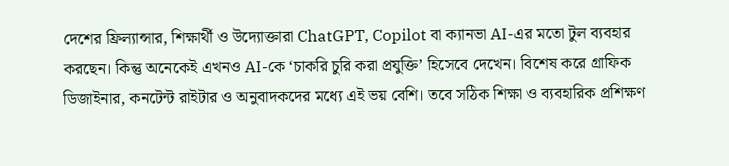দেশের ফ্রিল্যান্সার, শিক্ষার্থী ও উদ্যোক্তারা ChatGPT, Copilot বা ক্যানভা AI-এর মতো টুল ব্যবহার করছেন। কিন্তু অনেকেই এখনও AI-কে ‘চাকরি চুরি করা প্রযুক্তি’ হিসেবে দেখেন। বিশেষ করে গ্রাফিক ডিজাইনার, কনটেন্ট রাইটার ও অনুবাদকদের মধ্যে এই ভয় বেশি। তবে সঠিক শিক্ষা ও ব্যবহারিক প্রশিক্ষণ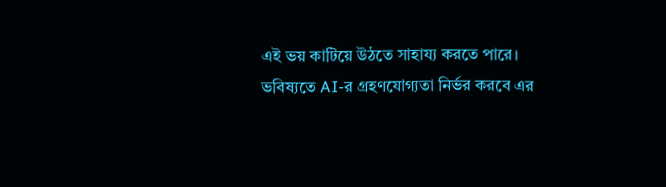এই ভয় কাটিয়ে উঠতে সাহায্য করতে পারে।
ভবিষ্যতে AI-র গ্রহণযোগ্যতা নির্ভর করবে এর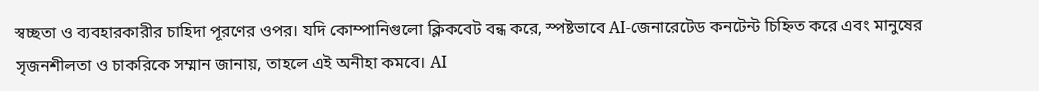স্বচ্ছতা ও ব্যবহারকারীর চাহিদা পূরণের ওপর। যদি কোম্পানিগুলো ক্লিকবেট বন্ধ করে, স্পষ্টভাবে AI-জেনারেটেড কনটেন্ট চিহ্নিত করে এবং মানুষের সৃজনশীলতা ও চাকরিকে সম্মান জানায়, তাহলে এই অনীহা কমবে। AI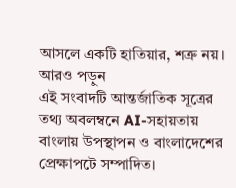আসলে একটি হাতিয়ার, শত্রু নয়।
আরও পড়ুন
এই সংবাদটি আন্তর্জাতিক সূত্রের তথ্য অবলম্বনে AI-সহায়তায় বাংলায় উপস্থাপন ও বাংলাদেশের প্রেক্ষাপটে সম্পাদিত।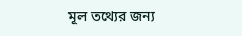মূল তথ্যের জন্য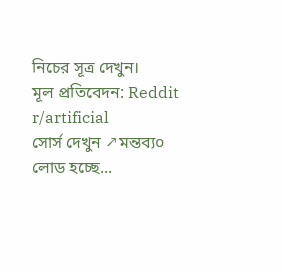নিচের সূত্র দেখুন।
মূল প্রতিবেদন: Reddit r/artificial
সোর্স দেখুন ↗মন্তব্য০
লোড হচ্ছে...